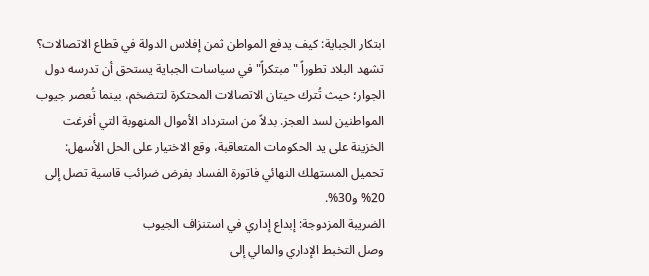ابتكار الجباية: كيف يدفع المواطن ثمن إفلاس الدولة في قطاع الاتصالات؟
تشهد البلاد تطوراً "مبتكراً" في سياسات الجباية يستحق أن تدرسه دول الجوار؛ حيث تُترك حيتان الاتصالات المحتكرة لتتضخم، بينما تُعصر جيوب المواطنين لسد العجز. بدلاً من استرداد الأموال المنهوبة التي أفرغت الخزينة على يد الحكومات المتعاقبة، وقع الاختيار على الحل الأسهل: تحميل المستهلك النهائي فاتورة الفساد بفرض ضرائب قاسية تصل إلى 20% و30%.
الضريبة المزدوجة: إبداع إداري في استنزاف الجيوب
وصل التخبط الإداري والمالي إلى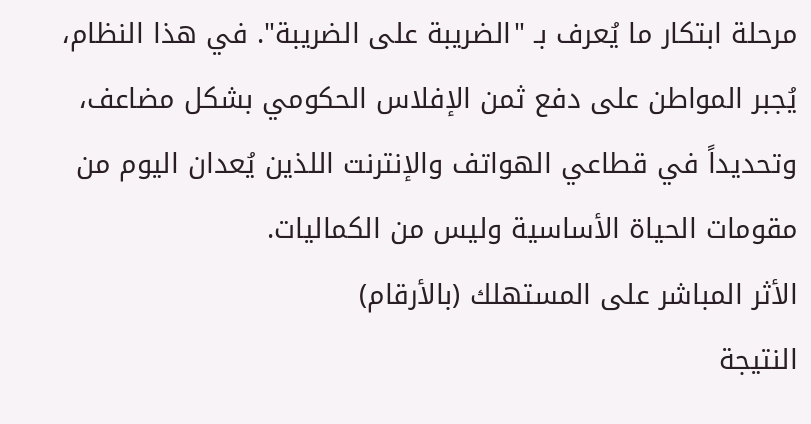مرحلة ابتكار ما يُعرف بـ "الضريبة على الضريبة". في هذا النظام، يُجبر المواطن على دفع ثمن الإفلاس الحكومي بشكل مضاعف، وتحديداً في قطاعي الهواتف والإنترنت اللذين يُعدان اليوم من مقومات الحياة الأساسية وليس من الكماليات.
الأثر المباشر على المستهلك (بالأرقام)
النتيجة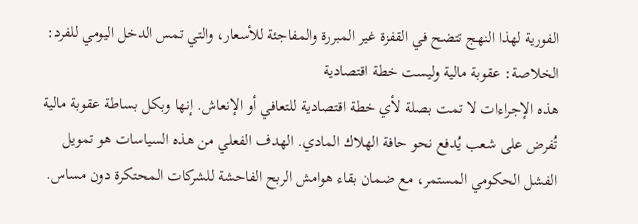الفورية لهذا النهج تتضح في القفزة غير المبررة والمفاجئة للأسعار، والتي تمس الدخل اليومي للفرد:
الخلاصة: عقوبة مالية وليست خطة اقتصادية
هذه الإجراءات لا تمت بصلة لأي خطة اقتصادية للتعافي أو الإنعاش. إنها وبكل بساطة عقوبة مالية تُفرض على شعب يُدفع نحو حافة الهلاك المادي. الهدف الفعلي من هذه السياسات هو تمويل الفشل الحكومي المستمر، مع ضمان بقاء هوامش الربح الفاحشة للشركات المحتكرة دون مساس.